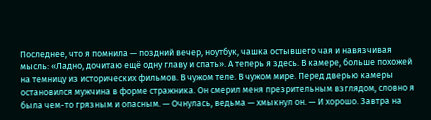Последнее, что я помнила — поздний вечер, ноутбук, чашка остывшего чая и навязчивая мысль: «Ладно, дочитаю ещё одну главу и спать». А теперь я здесь. В камере, больше похожей на темницу из исторических фильмов. В чужом теле. В чужом мире. Перед дверью камеры остановился мужчина в форме стражника. Он смерил меня презрительным взглядом, словно я была чем-то грязным и опасным. — Очнулась, ведьма — хмыкнул он. — И хорошо. Завтра на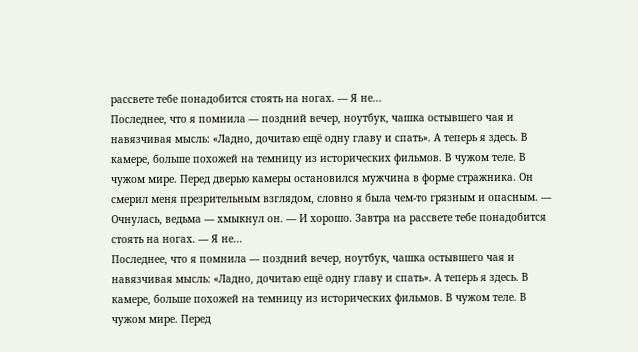рассвете тебе понадобится стоять на ногах. — Я не...
Последнее, что я помнила — поздний вечер, ноутбук, чашка остывшего чая и навязчивая мысль: «Ладно, дочитаю ещё одну главу и спать». А теперь я здесь. В камере, больше похожей на темницу из исторических фильмов. В чужом теле. В чужом мире. Перед дверью камеры остановился мужчина в форме стражника. Он смерил меня презрительным взглядом, словно я была чем-то грязным и опасным. — Очнулась, ведьма — хмыкнул он. — И хорошо. Завтра на рассвете тебе понадобится стоять на ногах. — Я не...
Последнее, что я помнила — поздний вечер, ноутбук, чашка остывшего чая и навязчивая мысль: «Ладно, дочитаю ещё одну главу и спать». А теперь я здесь. В камере, больше похожей на темницу из исторических фильмов. В чужом теле. В чужом мире. Перед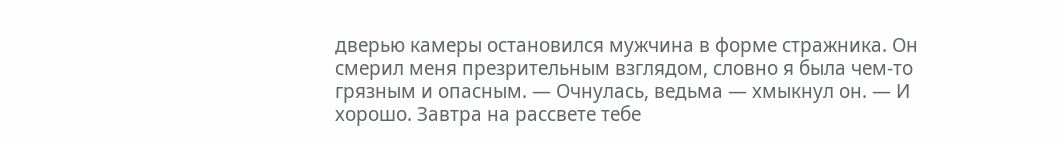дверью камеры остановился мужчина в форме стражника. Он смерил меня презрительным взглядом, словно я была чем-то грязным и опасным. — Очнулась, ведьма — хмыкнул он. — И хорошо. Завтра на рассвете тебе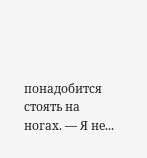понадобится стоять на ногах. — Я не...